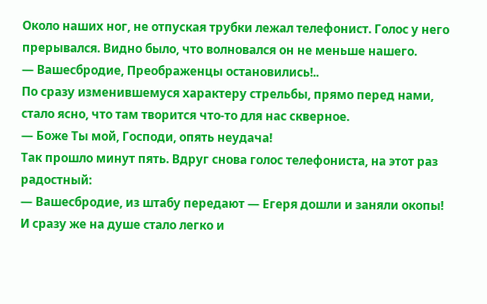Около наших ног, не отпуская трубки лежал телефонист. Голос у него прерывался. Видно было, что волновался он не меньше нашего.
— Вашесбродие, Преображенцы остановились!..
По сразу изменившемуся характеру стрельбы, прямо перед нами, стало ясно, что там творится что-то для нас скверное.
— Боже Ты мой, Господи, опять неудача!
Так прошло минут пять. Вдруг снова голос телефониста, на этот раз радостный:
— Вашесбродие, из штабу передают — Егеря дошли и заняли окопы!
И сразу же на душе стало легко и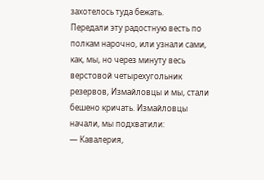захотелось туда бежать.
Передали эту радостную весть по полкам нарочно, или узнали сами, как, мы, но через минуту весь верстовой четырехугольник резервов, Измайловцы и мы, стали бешено кричать. Измайловцы начали, мы подхватили:
— Кавалерия,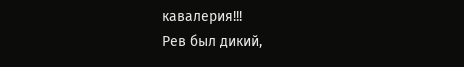кавалерия!!!
Рев был дикий,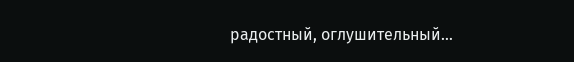радостный, оглушительный…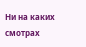Ни на каких смотрах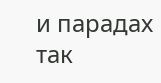и парадах так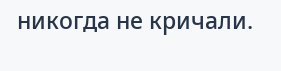никогда не кричали.